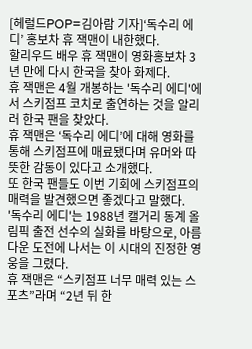[헤럴드POP=김아람 기자]‘독수리 에디’ 홍보차 휴 잭맨이 내한했다.
할리우드 배우 휴 잭맨이 영화홍보차 3년 만에 다시 한국을 찾아 화제다.
휴 잭맨은 4월 개봉하는 '독수리 에디'에서 스키점프 코치로 출연하는 것을 알리러 한국 팬을 찾았다.
휴 잭맨은 ‘독수리 에디’에 대해 영화를 통해 스키점프에 매료됐다며 유머와 따뜻한 감동이 있다고 소개했다.
또 한국 팬들도 이번 기회에 스키점프의 매력을 발견했으면 좋겠다고 말했다.
'독수리 에디'는 1988년 캘거리 동계 올림픽 출전 선수의 실화를 바탕으로, 아름다운 도전에 나서는 이 시대의 진정한 영웅을 그렸다.
휴 잭맨은 “스키점프 너무 매력 있는 스포츠”라며 “2년 뒤 한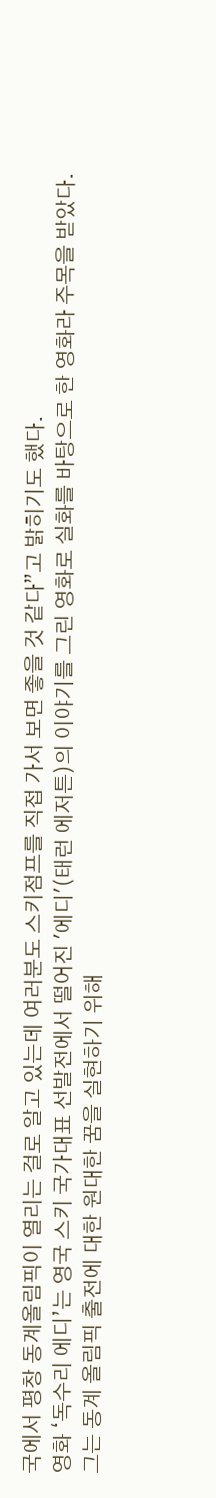국에서 평창 동계올림픽이 열리는 걸로 알고 있는데 여러분도 스키점프를 직접 가서 보면 좋을 것 같다”고 밝히기도 했다.
영화 ‘독수리 에디’는 영국 스키 국가대표 선발전에서 떨어진 '에디'(태런 에저튼)의 이야기를 그린 영화로 실화를 바탕으로 한 영화라 주목을 받았다.
그는 동계 올림픽 출전에 대한 원대한 꿈을 실현하기 위해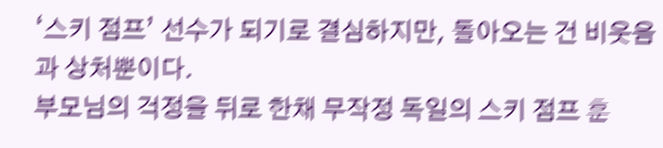‘스키 점프’ 선수가 되기로 결심하지만, 돌아오는 건 비웃음과 상처뿐이다.
부모님의 걱정을 뒤로 한채 무작정 독일의 스키 점프 훈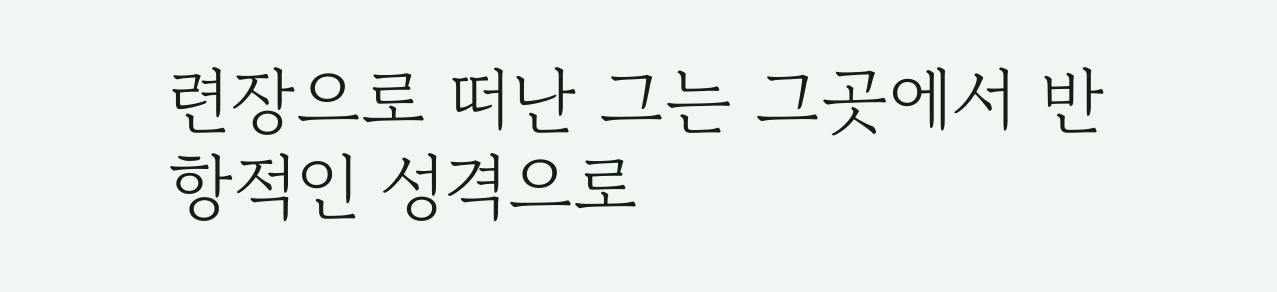련장으로 떠난 그는 그곳에서 반항적인 성격으로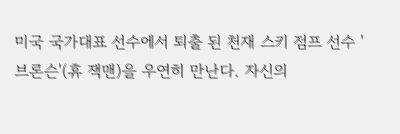미국 국가대표 선수에서 퇴출 된 천재 스키 점프 선수 '브론슨'(휴 잭맨)을 우연히 만난다. 자신의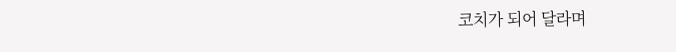코치가 되어 달라며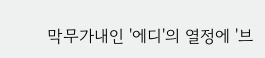막무가내인 '에디'의 열정에 '브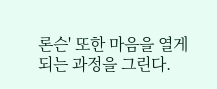론슨' 또한 마음을 열게 되는 과정을 그린다.